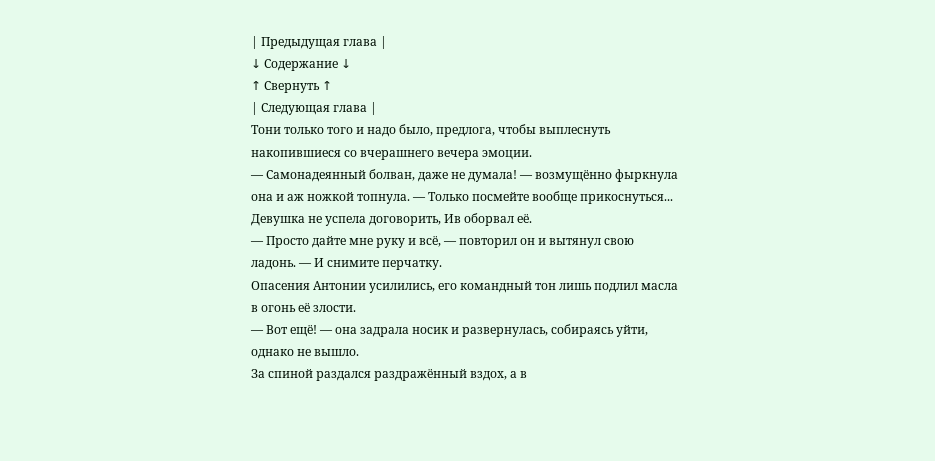| Предыдущая глава |
↓ Содержание ↓
↑ Свернуть ↑
| Следующая глава |
Тони только того и надо было, предлога, чтобы выплеснуть накопившиеся со вчерашнего вечера эмоции.
— Самонадеянный болван, даже не думала! — возмущённо фыркнула она и аж ножкой топнула. — Только посмейте вообще прикоснуться...
Девушка не успела договорить, Ив оборвал её.
— Просто дайте мне руку и всё, — повторил он и вытянул свою ладонь. — И снимите перчатку.
Опасения Антонии усилились, его командный тон лишь подлил масла в огонь её злости.
— Вот ещё! — она задрала носик и развернулась, собираясь уйти, однако не вышло.
За спиной раздался раздражённый вздох, а в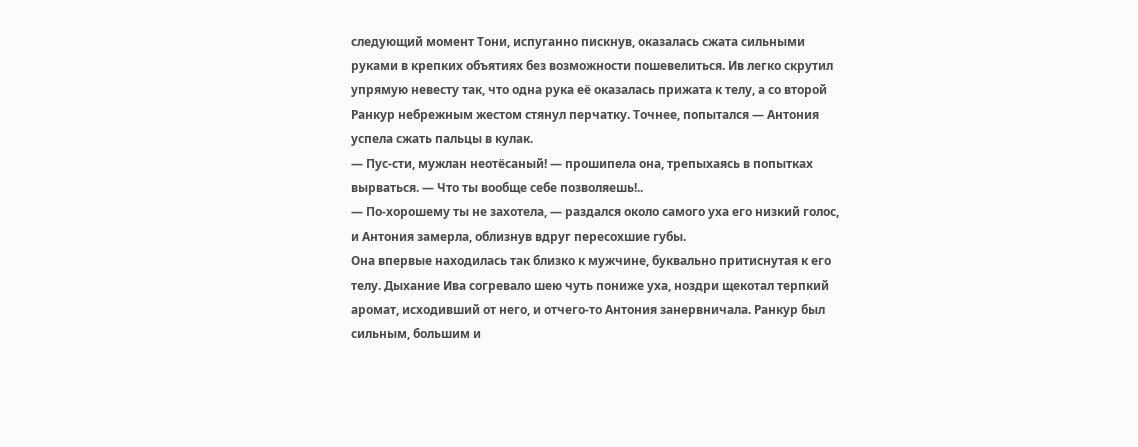следующий момент Тони, испуганно пискнув, оказалась сжата сильными руками в крепких объятиях без возможности пошевелиться. Ив легко скрутил упрямую невесту так, что одна рука её оказалась прижата к телу, а со второй Ранкур небрежным жестом стянул перчатку. Точнее, попытался — Антония успела сжать пальцы в кулак.
— Пус-сти, мужлан неотёсаный! — прошипела она, трепыхаясь в попытках вырваться. — Что ты вообще себе позволяешь!..
— По-хорошему ты не захотела, — раздался около самого уха его низкий голос, и Антония замерла, облизнув вдруг пересохшие губы.
Она впервые находилась так близко к мужчине, буквально притиснутая к его телу. Дыхание Ива согревало шею чуть пониже уха, ноздри щекотал терпкий аромат, исходивший от него, и отчего-то Антония занервничала. Ранкур был сильным, большим и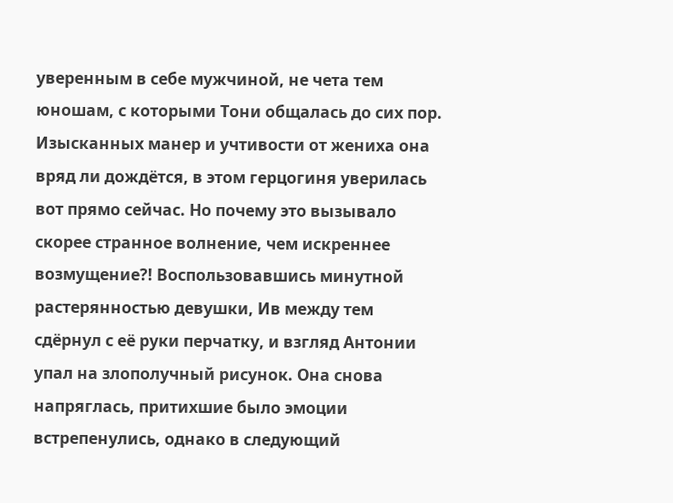уверенным в себе мужчиной, не чета тем юношам, с которыми Тони общалась до сих пор. Изысканных манер и учтивости от жениха она вряд ли дождётся, в этом герцогиня уверилась вот прямо сейчас. Но почему это вызывало скорее странное волнение, чем искреннее возмущение?! Воспользовавшись минутной растерянностью девушки, Ив между тем сдёрнул с её руки перчатку, и взгляд Антонии упал на злополучный рисунок. Она снова напряглась, притихшие было эмоции встрепенулись, однако в следующий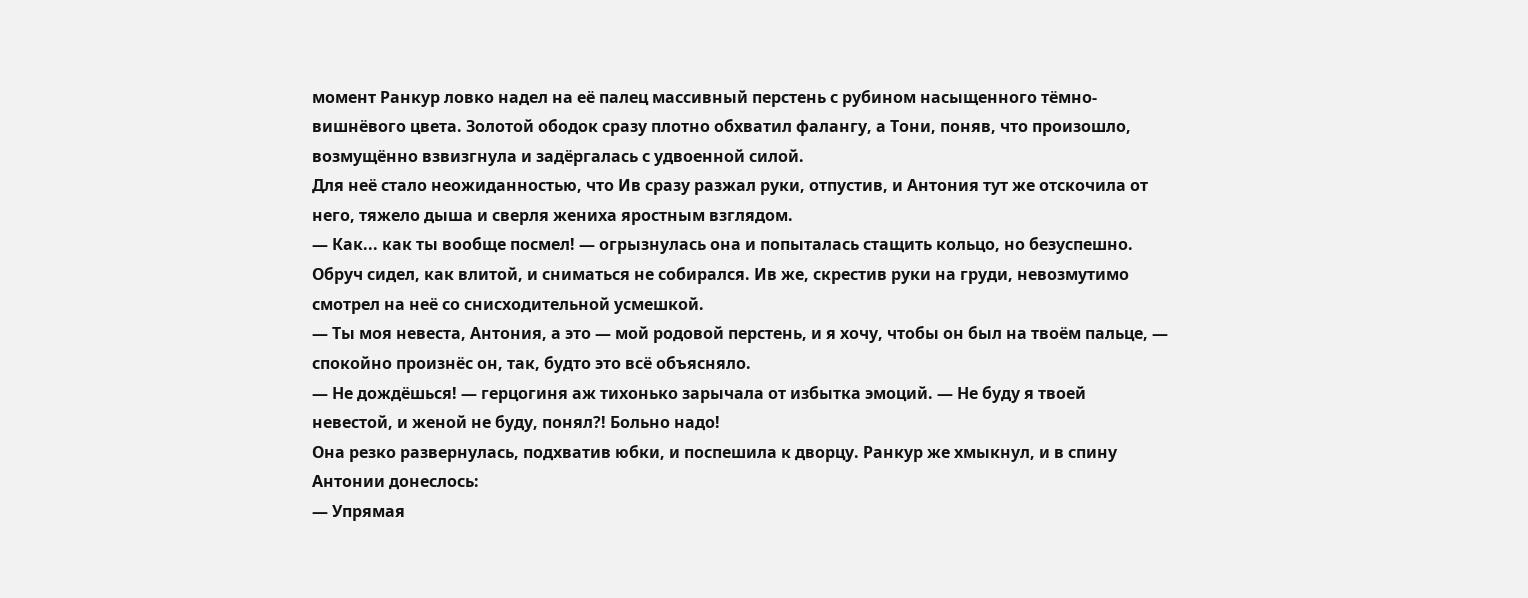момент Ранкур ловко надел на её палец массивный перстень с рубином насыщенного тёмно-вишнёвого цвета. Золотой ободок сразу плотно обхватил фалангу, а Тони, поняв, что произошло, возмущённо взвизгнула и задёргалась с удвоенной силой.
Для неё стало неожиданностью, что Ив сразу разжал руки, отпустив, и Антония тут же отскочила от него, тяжело дыша и сверля жениха яростным взглядом.
— Как... как ты вообще посмел! — огрызнулась она и попыталась стащить кольцо, но безуспешно.
Обруч сидел, как влитой, и сниматься не собирался. Ив же, скрестив руки на груди, невозмутимо смотрел на неё со снисходительной усмешкой.
— Ты моя невеста, Антония, а это — мой родовой перстень, и я хочу, чтобы он был на твоём пальце, — спокойно произнёс он, так, будто это всё объясняло.
— Не дождёшься! — герцогиня аж тихонько зарычала от избытка эмоций. — Не буду я твоей невестой, и женой не буду, понял?! Больно надо!
Она резко развернулась, подхватив юбки, и поспешила к дворцу. Ранкур же хмыкнул, и в спину Антонии донеслось:
— Упрямая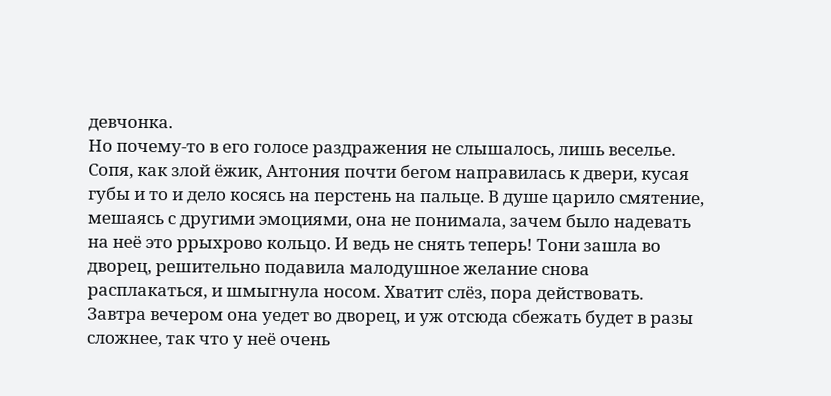девчонка.
Но почему-то в его голосе раздражения не слышалось, лишь веселье. Сопя, как злой ёжик, Антония почти бегом направилась к двери, кусая губы и то и дело косясь на перстень на пальце. В душе царило смятение, мешаясь с другими эмоциями, она не понимала, зачем было надевать на неё это ррыхрово кольцо. И ведь не снять теперь! Тони зашла во дворец, решительно подавила малодушное желание снова расплакаться, и шмыгнула носом. Хватит слёз, пора действовать. Завтра вечером она уедет во дворец, и уж отсюда сбежать будет в разы сложнее, так что у неё очень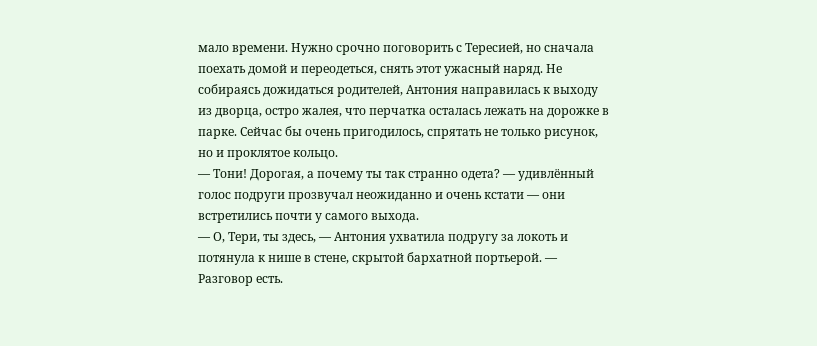мало времени. Нужно срочно поговорить с Тересией, но сначала поехать домой и переодеться, снять этот ужасный наряд. Не собираясь дожидаться родителей, Антония направилась к выходу из дворца, остро жалея, что перчатка осталась лежать на дорожке в парке. Сейчас бы очень пригодилось, спрятать не только рисунок, но и проклятое кольцо.
— Тони! Дорогая, а почему ты так странно одета? — удивлённый голос подруги прозвучал неожиданно и очень кстати — они встретились почти у самого выхода.
— О, Тери, ты здесь, — Антония ухватила подругу за локоть и потянула к нише в стене, скрытой бархатной портьерой. — Разговор есть.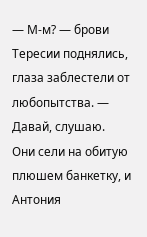— М-м? — брови Тересии поднялись, глаза заблестели от любопытства. — Давай, слушаю.
Они сели на обитую плюшем банкетку, и Антония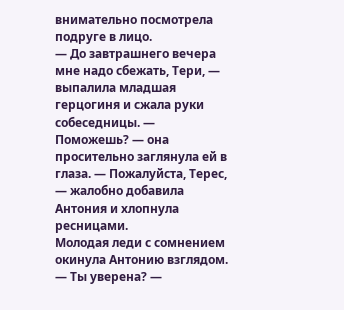внимательно посмотрела подруге в лицо.
— До завтрашнего вечера мне надо сбежать, Тери, — выпалила младшая герцогиня и сжала руки собеседницы. — Поможешь? — она просительно заглянула ей в глаза. — Пожалуйста, Терес, — жалобно добавила Антония и хлопнула ресницами.
Молодая леди с сомнением окинула Антонию взглядом.
— Ты уверена? —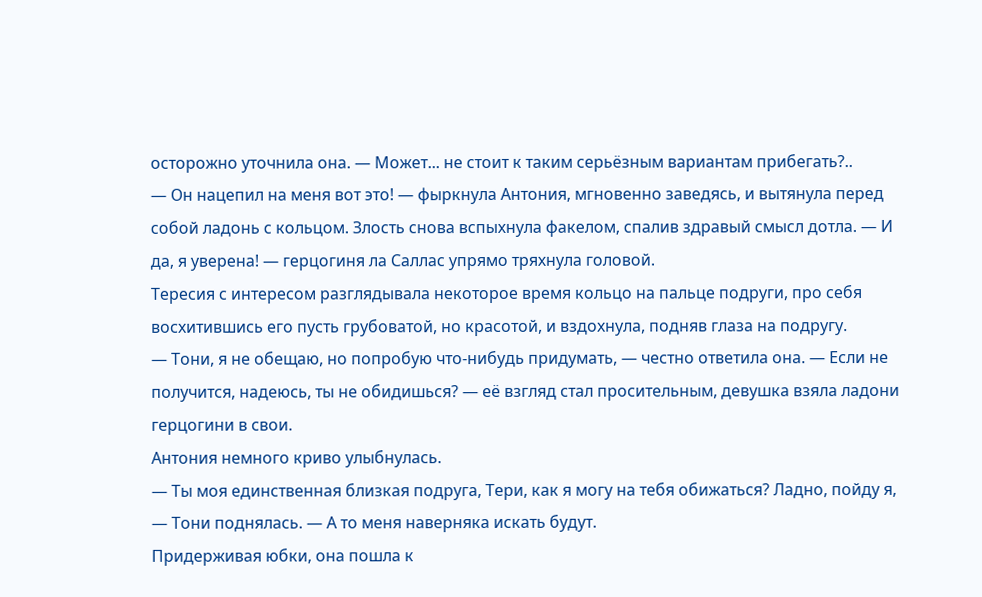осторожно уточнила она. — Может... не стоит к таким серьёзным вариантам прибегать?..
— Он нацепил на меня вот это! — фыркнула Антония, мгновенно заведясь, и вытянула перед собой ладонь с кольцом. Злость снова вспыхнула факелом, спалив здравый смысл дотла. — И да, я уверена! — герцогиня ла Саллас упрямо тряхнула головой.
Тересия с интересом разглядывала некоторое время кольцо на пальце подруги, про себя восхитившись его пусть грубоватой, но красотой, и вздохнула, подняв глаза на подругу.
— Тони, я не обещаю, но попробую что-нибудь придумать, — честно ответила она. — Если не получится, надеюсь, ты не обидишься? — её взгляд стал просительным, девушка взяла ладони герцогини в свои.
Антония немного криво улыбнулась.
— Ты моя единственная близкая подруга, Тери, как я могу на тебя обижаться? Ладно, пойду я, — Тони поднялась. — А то меня наверняка искать будут.
Придерживая юбки, она пошла к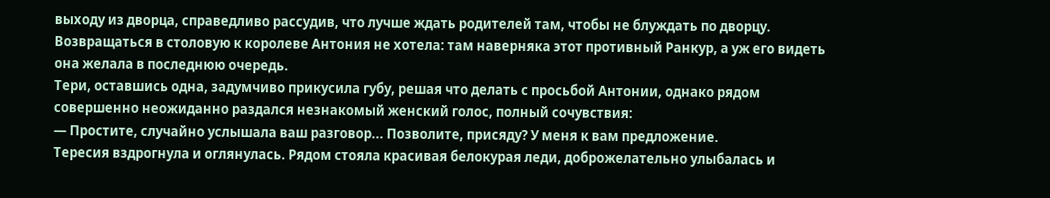выходу из дворца, справедливо рассудив, что лучше ждать родителей там, чтобы не блуждать по дворцу. Возвращаться в столовую к королеве Антония не хотела: там наверняка этот противный Ранкур, а уж его видеть она желала в последнюю очередь.
Тери, оставшись одна, задумчиво прикусила губу, решая что делать с просьбой Антонии, однако рядом совершенно неожиданно раздался незнакомый женский голос, полный сочувствия:
— Простите, случайно услышала ваш разговор... Позволите, присяду? У меня к вам предложение.
Тересия вздрогнула и оглянулась. Рядом стояла красивая белокурая леди, доброжелательно улыбалась и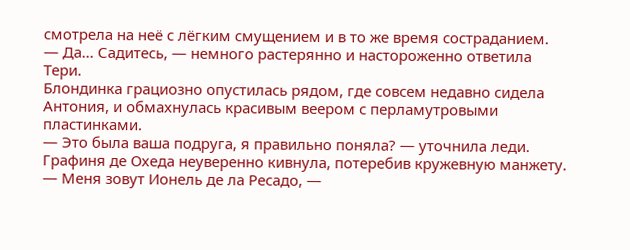смотрела на неё с лёгким смущением и в то же время состраданием.
— Да... Садитесь, — немного растерянно и настороженно ответила Тери.
Блондинка грациозно опустилась рядом, где совсем недавно сидела Антония, и обмахнулась красивым веером с перламутровыми пластинками.
— Это была ваша подруга, я правильно поняла? — уточнила леди.
Графиня де Охеда неуверенно кивнула, потеребив кружевную манжету.
— Меня зовут Ионель де ла Ресадо, —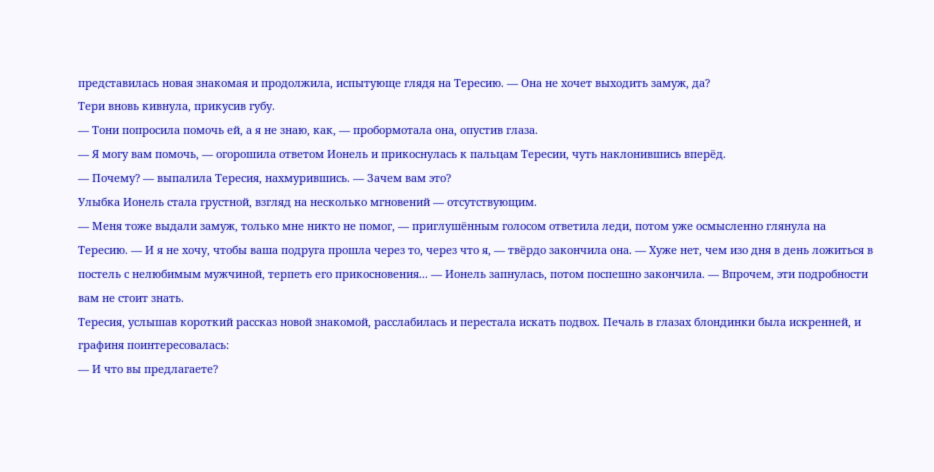представилась новая знакомая и продолжила, испытующе глядя на Тересию. — Она не хочет выходить замуж, да?
Тери вновь кивнула, прикусив губу.
— Тони попросила помочь ей, а я не знаю, как, — пробормотала она, опустив глаза.
— Я могу вам помочь, — огорошила ответом Ионель и прикоснулась к пальцам Тересии, чуть наклонившись вперёд.
— Почему? — выпалила Тересия, нахмурившись. — Зачем вам это?
Улыбка Ионель стала грустной, взгляд на несколько мгновений — отсутствующим.
— Меня тоже выдали замуж, только мне никто не помог, — приглушённым голосом ответила леди, потом уже осмысленно глянула на Тересию. — И я не хочу, чтобы ваша подруга прошла через то, через что я, — твёрдо закончила она. — Хуже нет, чем изо дня в день ложиться в постель с нелюбимым мужчиной, терпеть его прикосновения... — Ионель запнулась, потом поспешно закончила. — Впрочем, эти подробности вам не стоит знать.
Тересия, услышав короткий рассказ новой знакомой, расслабилась и перестала искать подвох. Печаль в глазах блондинки была искренней, и графиня поинтересовалась:
— И что вы предлагаете?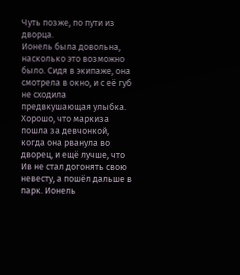Чуть позже, по пути из дворца.
Ионель была довольна, насколько это возможно было. Сидя в экипаже, она смотрела в окно, и с её губ не сходила предвкушающая улыбка. Хорошо, что маркиза пошла за девчонкой, когда она рванула во дворец, и ещё лучше, что Ив не стал догонять свою невесту, а пошёл дальше в парк. Ионель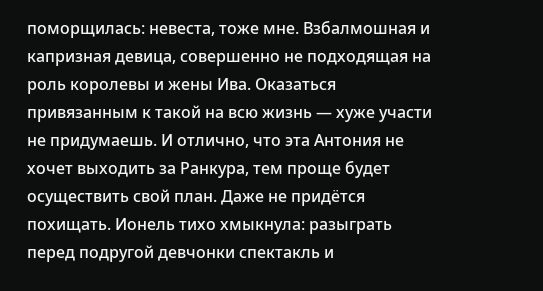поморщилась: невеста, тоже мне. Взбалмошная и капризная девица, совершенно не подходящая на роль королевы и жены Ива. Оказаться привязанным к такой на всю жизнь — хуже участи не придумаешь. И отлично, что эта Антония не хочет выходить за Ранкура, тем проще будет осуществить свой план. Даже не придётся похищать. Ионель тихо хмыкнула: разыграть перед подругой девчонки спектакль и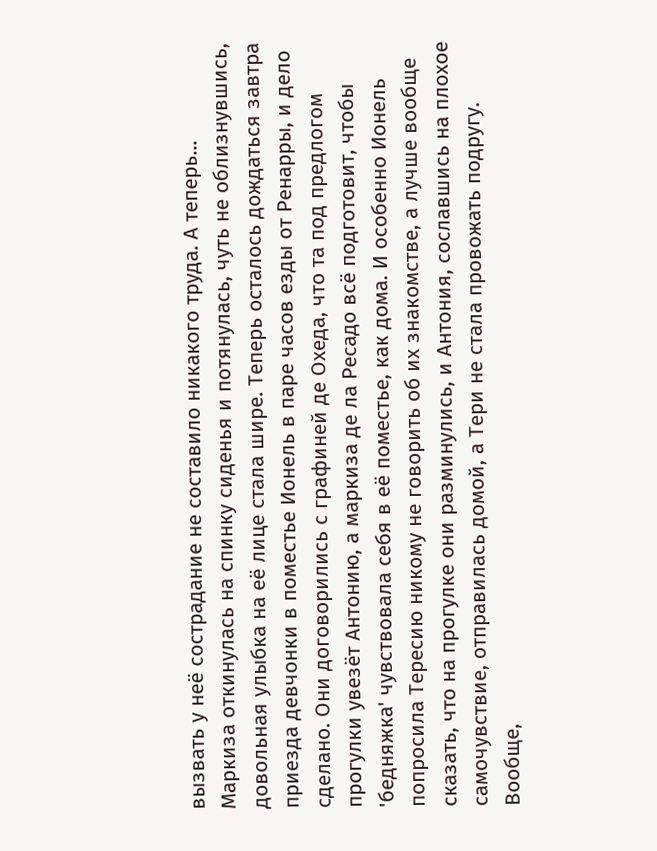вызвать у неё сострадание не составило никакого труда. А теперь...
Маркиза откинулась на спинку сиденья и потянулась, чуть не облизнувшись, довольная улыбка на её лице стала шире. Теперь осталось дождаться завтра приезда девчонки в поместье Ионель в паре часов езды от Ренарры, и дело сделано. Они договорились с графиней де Охеда, что та под предлогом прогулки увезёт Антонию, а маркиза де ла Ресадо всё подготовит, чтобы 'бедняжка' чувствовала себя в её поместье, как дома. И особенно Ионель попросила Тересию никому не говорить об их знакомстве, а лучше вообще сказать, что на прогулке они разминулись, и Антония, сославшись на плохое самочувствие, отправилась домой, а Тери не стала провожать подругу. Вообще,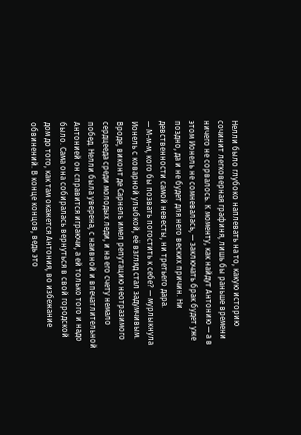Нелли было глубоко наплевать на то, какую историю сочинит легковерная графиня, лишь бы раньше времени ничего не сорвалось. К моменту, как найдут Антонию — а в этом Ионель не сомневалась, — заключать брак будет уже поздно, да и не будет для него веских причин. Ни девственности самой невесты, ни третьего дара.
— М-м-м, кого бы позвать погостить к себе? — мурлыкнула Ионель с коварной улыбкой, её взгляд стал задумчивым.
Вроде, виконт де Сарнель имел репутацию неотразимого сердцееда среди молодых леди, и на его счету немало побед. Нелли была уверена, с наивной и впечатлительной Антонией он справится играючи, а ей только того и надо было. Сама она собиралась вернуться в свой городской дом до того, как там окажется Антония, во избежание обвинений. В конце концов, ведь это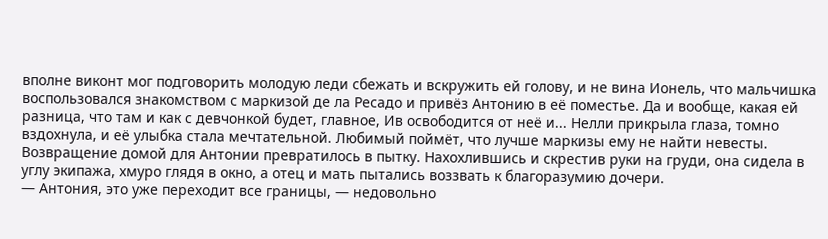вполне виконт мог подговорить молодую леди сбежать и вскружить ей голову, и не вина Ионель, что мальчишка воспользовался знакомством с маркизой де ла Ресадо и привёз Антонию в её поместье. Да и вообще, какая ей разница, что там и как с девчонкой будет, главное, Ив освободится от неё и... Нелли прикрыла глаза, томно вздохнула, и её улыбка стала мечтательной. Любимый поймёт, что лучше маркизы ему не найти невесты.
Возвращение домой для Антонии превратилось в пытку. Нахохлившись и скрестив руки на груди, она сидела в углу экипажа, хмуро глядя в окно, а отец и мать пытались воззвать к благоразумию дочери.
— Антония, это уже переходит все границы, — недовольно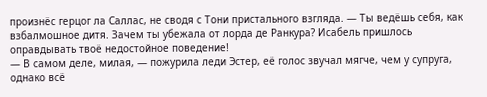произнёс герцог ла Саллас, не сводя с Тони пристального взгляда. — Ты ведёшь себя, как взбалмошное дитя. Зачем ты убежала от лорда де Ранкура? Исабель пришлось оправдывать твоё недостойное поведение!
— В самом деле, милая, — пожурила леди Эстер, её голос звучал мягче, чем у супруга, однако всё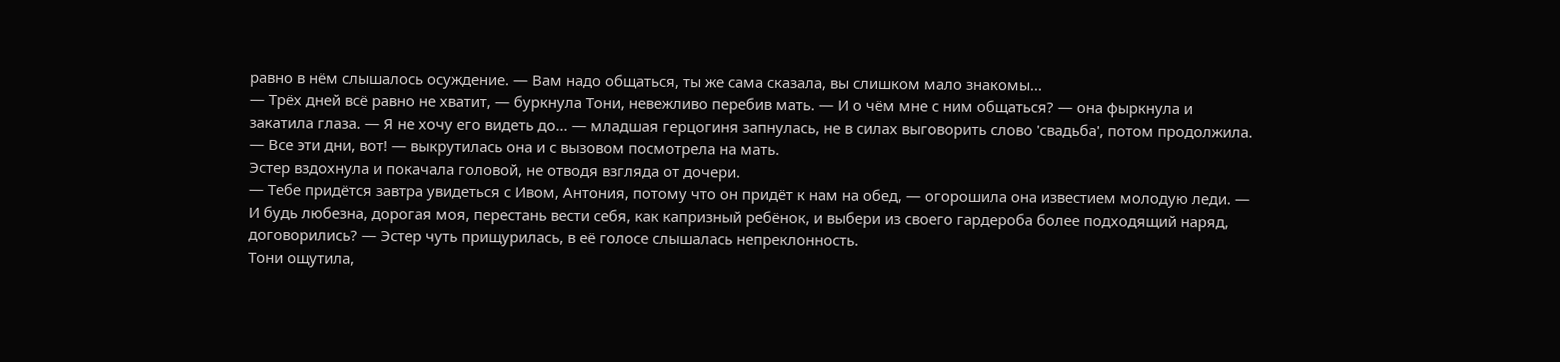равно в нём слышалось осуждение. — Вам надо общаться, ты же сама сказала, вы слишком мало знакомы...
— Трёх дней всё равно не хватит, — буркнула Тони, невежливо перебив мать. — И о чём мне с ним общаться? — она фыркнула и закатила глаза. — Я не хочу его видеть до... — младшая герцогиня запнулась, не в силах выговорить слово 'свадьба', потом продолжила. — Все эти дни, вот! — выкрутилась она и с вызовом посмотрела на мать.
Эстер вздохнула и покачала головой, не отводя взгляда от дочери.
— Тебе придётся завтра увидеться с Ивом, Антония, потому что он придёт к нам на обед, — огорошила она известием молодую леди. — И будь любезна, дорогая моя, перестань вести себя, как капризный ребёнок, и выбери из своего гардероба более подходящий наряд, договорились? — Эстер чуть прищурилась, в её голосе слышалась непреклонность.
Тони ощутила,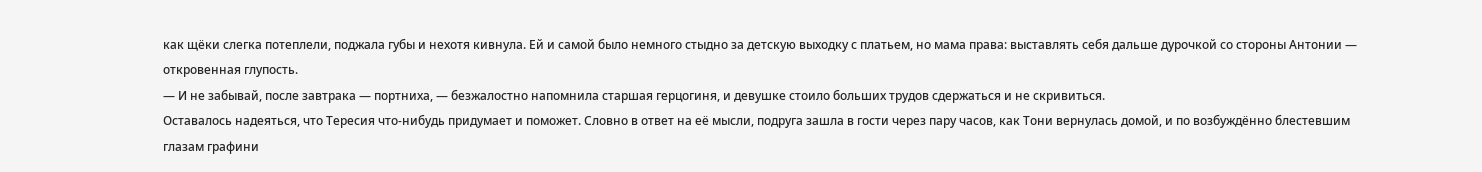как щёки слегка потеплели, поджала губы и нехотя кивнула. Ей и самой было немного стыдно за детскую выходку с платьем, но мама права: выставлять себя дальше дурочкой со стороны Антонии — откровенная глупость.
— И не забывай, после завтрака — портниха, — безжалостно напомнила старшая герцогиня, и девушке стоило больших трудов сдержаться и не скривиться.
Оставалось надеяться, что Тересия что-нибудь придумает и поможет. Словно в ответ на её мысли, подруга зашла в гости через пару часов, как Тони вернулась домой, и по возбуждённо блестевшим глазам графини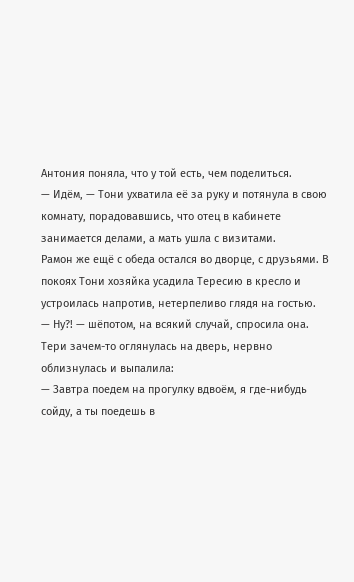Антония поняла, что у той есть, чем поделиться.
— Идём, — Тони ухватила её за руку и потянула в свою комнату, порадовавшись, что отец в кабинете занимается делами, а мать ушла с визитами.
Рамон же ещё с обеда остался во дворце, с друзьями. В покоях Тони хозяйка усадила Тересию в кресло и устроилась напротив, нетерпеливо глядя на гостью.
— Ну?! — шёпотом, на всякий случай, спросила она.
Тери зачем-то оглянулась на дверь, нервно облизнулась и выпалила:
— Завтра поедем на прогулку вдвоём, я где-нибудь сойду, а ты поедешь в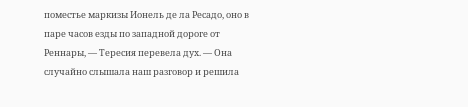поместье маркизы Ионель де ла Ресадо, оно в паре часов езды по западной дороге от Реннары, — Тересия перевела дух. — Она случайно слышала наш разговор и решила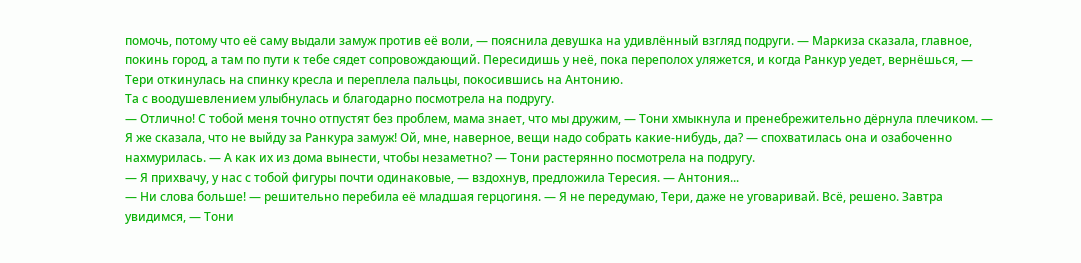помочь, потому что её саму выдали замуж против её воли, — пояснила девушка на удивлённый взгляд подруги. — Маркиза сказала, главное, покинь город, а там по пути к тебе сядет сопровождающий. Пересидишь у неё, пока переполох уляжется, и когда Ранкур уедет, вернёшься, — Тери откинулась на спинку кресла и переплела пальцы, покосившись на Антонию.
Та с воодушевлением улыбнулась и благодарно посмотрела на подругу.
— Отлично! С тобой меня точно отпустят без проблем, мама знает, что мы дружим, — Тони хмыкнула и пренебрежительно дёрнула плечиком. — Я же сказала, что не выйду за Ранкура замуж! Ой, мне, наверное, вещи надо собрать какие-нибудь, да? — спохватилась она и озабоченно нахмурилась. — А как их из дома вынести, чтобы незаметно? — Тони растерянно посмотрела на подругу.
— Я прихвачу, у нас с тобой фигуры почти одинаковые, — вздохнув, предложила Тересия. — Антония...
— Ни слова больше! — решительно перебила её младшая герцогиня. — Я не передумаю, Тери, даже не уговаривай. Всё, решено. Завтра увидимся, — Тони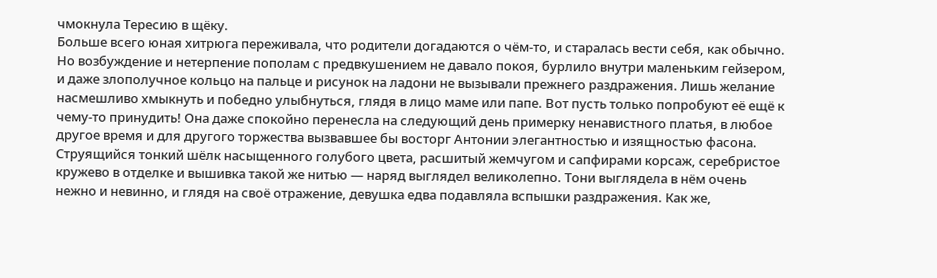чмокнула Тересию в щёку.
Больше всего юная хитрюга переживала, что родители догадаются о чём-то, и старалась вести себя, как обычно. Но возбуждение и нетерпение пополам с предвкушением не давало покоя, бурлило внутри маленьким гейзером, и даже злополучное кольцо на пальце и рисунок на ладони не вызывали прежнего раздражения. Лишь желание насмешливо хмыкнуть и победно улыбнуться, глядя в лицо маме или папе. Вот пусть только попробуют её ещё к чему-то принудить! Она даже спокойно перенесла на следующий день примерку ненавистного платья, в любое другое время и для другого торжества вызвавшее бы восторг Антонии элегантностью и изящностью фасона. Струящийся тонкий шёлк насыщенного голубого цвета, расшитый жемчугом и сапфирами корсаж, серебристое кружево в отделке и вышивка такой же нитью — наряд выглядел великолепно. Тони выглядела в нём очень нежно и невинно, и глядя на своё отражение, девушка едва подавляла вспышки раздражения. Как же,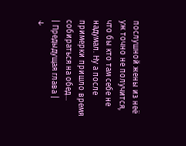послушной жены из неё уж точно не получится, что бы кто там себе не надумал. Ну а после примерки пришло время собираться на обед...
| Предыдущая глава |
↓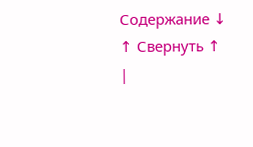Содержание ↓
↑ Свернуть ↑
|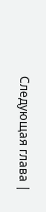Следующая глава |